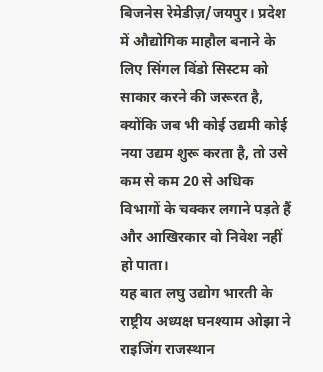बिजनेस रेमेडीज़/जयपुर। प्रदेश में औद्योगिक माहौल बनाने के लिए सिंगल विंडो सिस्टम को साकार करने की जरूरत है, क्योंकि जब भी कोई उद्यमी कोई नया उद्यम शुरू करता है, तो उसे कम से कम 20 से अधिक विभागों के चक्कर लगाने पड़ते हैं और आखिरकार वो निवेश नहीं हो पाता।
यह बात लघु उद्योग भारती के राष्ट्रीय अध्यक्ष घनश्याम ओझा ने राइजिंग राजस्थान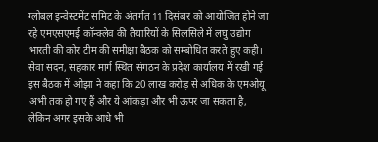ग्लोबल इन्वेस्टमेंट समिट के अंतर्गत 11 दिसंबर को आयोजित होने जा रहे एमएसएमई कॉन्क्लेव की तैयारियों के सिलसिले में लघु उद्योग भारती की कोर टीम की समीक्षा बैठक को सम्बोधित करते हुए कही।
सेवा सदन, सहकार मार्ग स्थित संगठन के प्रदेश कार्यालय में रखी गई इस बैठक में ओझा ने कहा कि 20 लाख करोड़ से अधिक के एमओयू अभी तक हो गए हैं और ये आंकड़ा और भी ऊपर जा सकता है, लेकिन अगर इसके आधे भी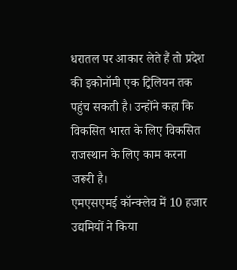धरातल पर आकार लेते हैं तो प्रदेश की इकोनॉमी एक ट्रिलियन तक पहुंच सकती है। उन्होंने कहा कि विकसित भारत के लिए विकसित राजस्थान के लिए काम करना जरूरी है।
एमएसएमई कॉन्क्लेव में 10 हजार उद्यमियों ने किया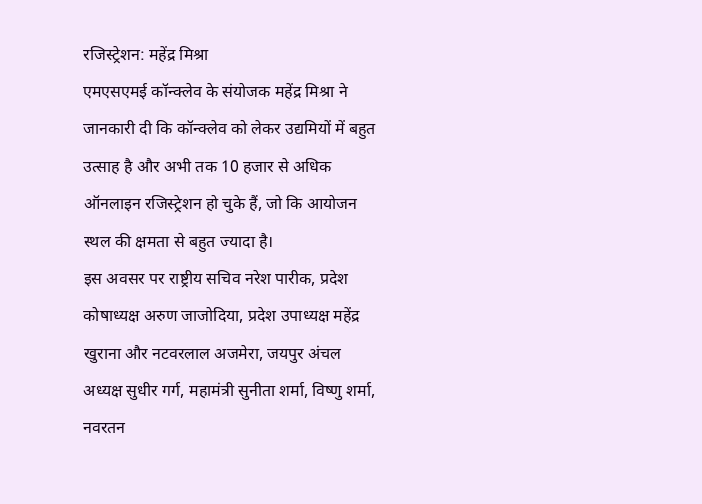रजिस्ट्रेशन: महेंद्र मिश्रा
एमएसएमई कॉन्क्लेव के संयोजक महेंद्र मिश्रा ने जानकारी दी कि कॉन्क्लेव को लेकर उद्यमियों में बहुत उत्साह है और अभी तक 10 हजार से अधिक ऑनलाइन रजिस्ट्रेशन हो चुके हैं, जो कि आयोजन स्थल की क्षमता से बहुत ज्यादा है।
इस अवसर पर राष्ट्रीय सचिव नरेश पारीक, प्रदेश कोषाध्यक्ष अरुण जाजोदिया, प्रदेश उपाध्यक्ष महेंद्र खुराना और नटवरलाल अजमेरा, जयपुर अंचल अध्यक्ष सुधीर गर्ग, महामंत्री सुनीता शर्मा, विष्णु शर्मा, नवरतन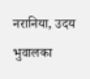नरानिया, उदय भुवालका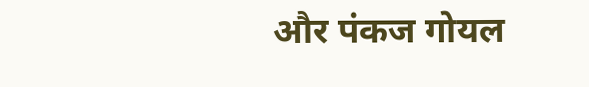और पंकज गोयल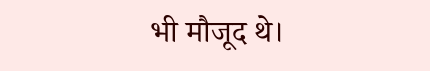भी मौजूद थे।